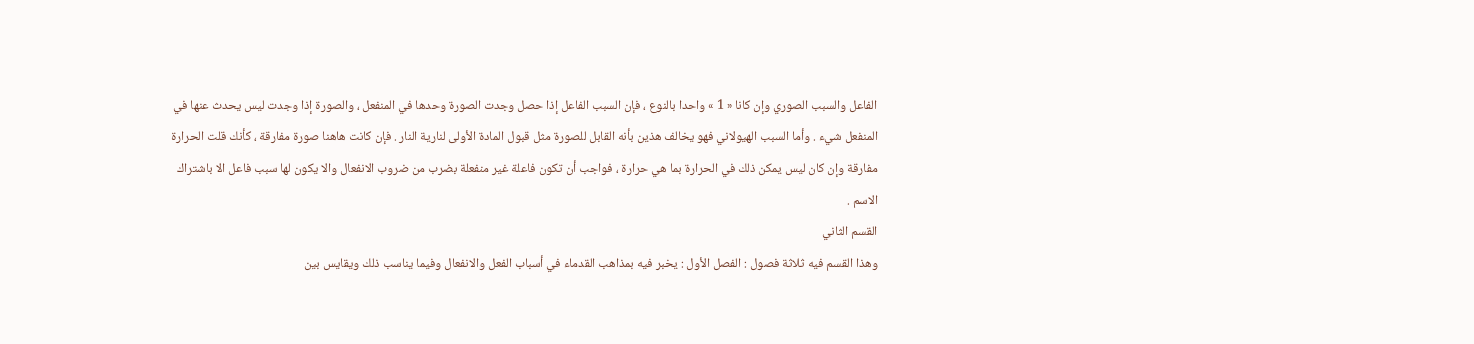الفاعل والسبب الصوري وإن كانا « 1 » واحدا بالنوع ، فإن السبب الفاعل إذا حصل وجدت الصورة وحدها في المنفعل ، والصورة إذا وجدت ليس يحدث عنها في المنفعل شيء . وأما السبب الهيولاني فهو يخالف هذين بأنه القابل للصورة مثل قبول المادة الأولى لنارية النار . فإن كانت هاهنا صورة مفارقة ، كأنك قلت الحرارة مفارقة وإن كان ليس يمكن ذلك في الحرارة بما هي حرارة ، فواجب أن تكون فاعلة غير منفعلة بضرب من ضروب الانفعال والا يكون لها سبب فاعل الا باشتراك الاسم .
القسم الثاني
وهذا القسم فيه ثلاثة فصول : الفصل الأول : يخبر فيه بمذاهب القدماء في أسباب الفعل والانفعال وفيما يناسب ذلك ويقايس بين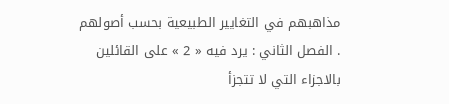مذاهبهم في التغايير الطبيعية بحسب أصولهم . الفصل الثاني : يرد فيه « 2 » على القائلين بالاجزاء التي لا تتجزأ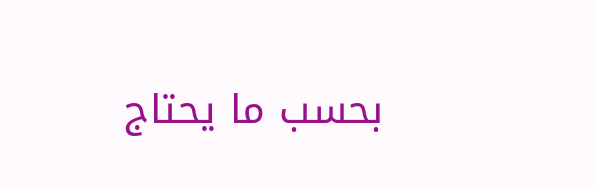بحسب ما يحتاج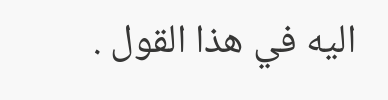اليه في هذا القول .